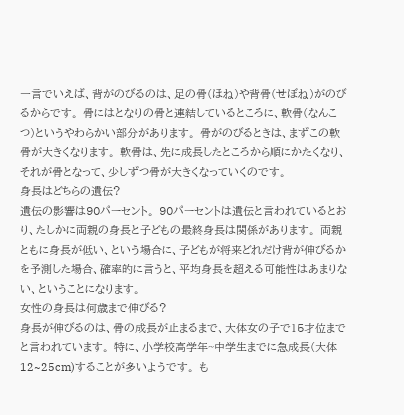一言でいえば、背がのびるのは、足の骨(ほね)や背骨(せぼね)がのびるからです。 骨にはとなりの骨と連結しているところに、軟骨(なんこつ)というやわらかい部分があります。 骨がのびるときは、まずこの軟骨が大きくなります。 軟骨は、先に成長したところから順にかたくなり、それが骨となって、少しずつ骨が大きくなっていくのです。
身長はどちらの遺伝?
遺伝の影響は90パーセント。 90パーセントは遺伝と言われているとおり、たしかに両親の身長と子どもの最終身長は関係があります。 両親ともに身長が低い、という場合に、子どもが将来どれだけ背が伸びるかを予測した場合、確率的に言うと、平均身長を超える可能性はあまりない、ということになります。
女性の身長は何歳まで伸びる?
身長が伸びるのは、骨の成長が止まるまで、大体女の子で15才位までと言われています。 特に、小学校高学年~中学生までに急成長(大体12~25cm)することが多いようです。 も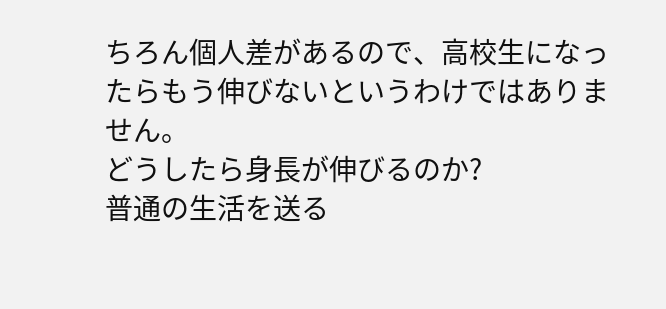ちろん個人差があるので、高校生になったらもう伸びないというわけではありません。
どうしたら身長が伸びるのか?
普通の生活を送る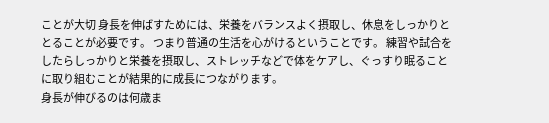ことが大切 身長を伸ばすためには、栄養をバランスよく摂取し、休息をしっかりととることが必要です。 つまり普通の生活を心がけるということです。 練習や試合をしたらしっかりと栄養を摂取し、ストレッチなどで体をケアし、ぐっすり眠ることに取り組むことが結果的に成長につながります。
身長が伸びるのは何歳ま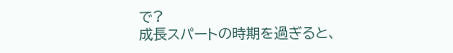で?
成長スパートの時期を過ぎると、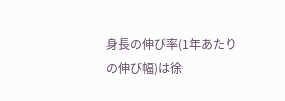身長の伸び率(1年あたりの伸び幅)は徐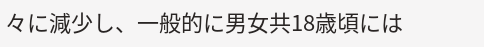々に減少し、一般的に男女共18歳頃には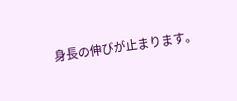身長の伸びが止まります。